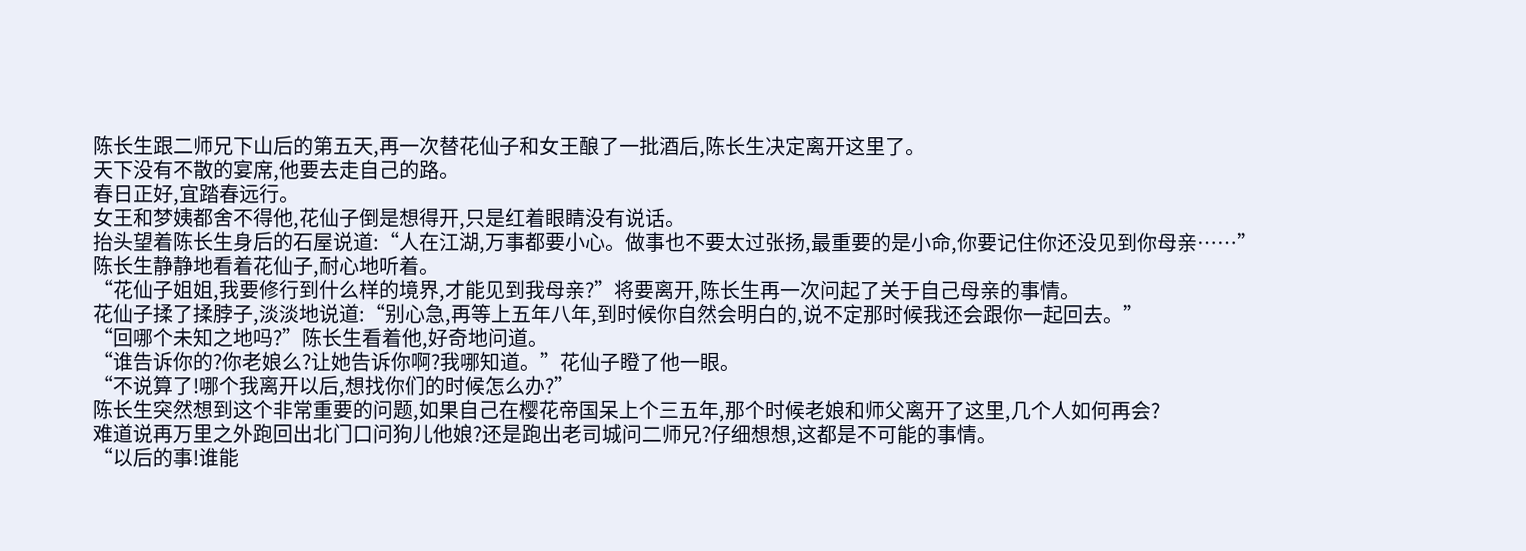陈长生跟二师兄下山后的第五天,再一次替花仙子和女王酿了一批酒后,陈长生决定离开这里了。
天下没有不散的宴席,他要去走自己的路。
春日正好,宜踏春远行。
女王和梦姨都舍不得他,花仙子倒是想得开,只是红着眼睛没有说话。
抬头望着陈长生身后的石屋说道:“人在江湖,万事都要小心。做事也不要太过张扬,最重要的是小命,你要记住你还没见到你母亲……”
陈长生静静地看着花仙子,耐心地听着。
“花仙子姐姐,我要修行到什么样的境界,才能见到我母亲?”将要离开,陈长生再一次问起了关于自己母亲的事情。
花仙子揉了揉脖子,淡淡地说道:“别心急,再等上五年八年,到时候你自然会明白的,说不定那时候我还会跟你一起回去。”
“回哪个未知之地吗?”陈长生看着他,好奇地问道。
“谁告诉你的?你老娘么?让她告诉你啊?我哪知道。”花仙子瞪了他一眼。
“不说算了!哪个我离开以后,想找你们的时候怎么办?”
陈长生突然想到这个非常重要的问题,如果自己在樱花帝国呆上个三五年,那个时候老娘和师父离开了这里,几个人如何再会?
难道说再万里之外跑回出北门口问狗儿他娘?还是跑出老司城问二师兄?仔细想想,这都是不可能的事情。
“以后的事!谁能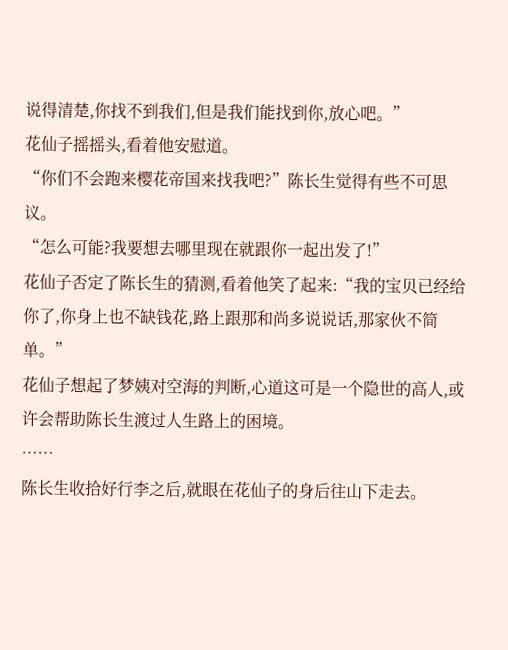说得清楚,你找不到我们,但是我们能找到你,放心吧。”
花仙子摇摇头,看着他安慰道。
“你们不会跑来樱花帝国来找我吧?”陈长生觉得有些不可思议。
“怎么可能?我要想去哪里现在就跟你一起出发了!”
花仙子否定了陈长生的猜测,看着他笑了起来:“我的宝贝已经给你了,你身上也不缺钱花,路上跟那和尚多说说话,那家伙不简单。”
花仙子想起了梦姨对空海的判断,心道这可是一个隐世的高人,或许会帮助陈长生渡过人生路上的困境。
……
陈长生收拾好行李之后,就眼在花仙子的身后往山下走去。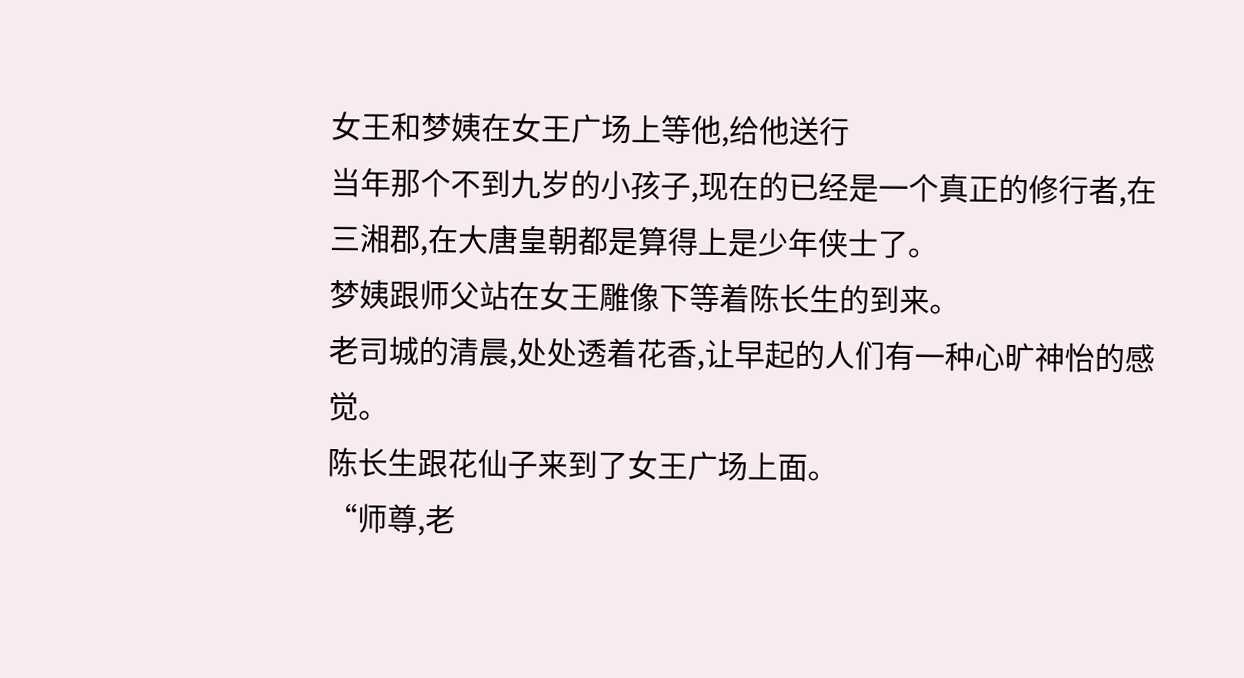女王和梦姨在女王广场上等他,给他送行
当年那个不到九岁的小孩子,现在的已经是一个真正的修行者,在三湘郡,在大唐皇朝都是算得上是少年侠士了。
梦姨跟师父站在女王雕像下等着陈长生的到来。
老司城的清晨,处处透着花香,让早起的人们有一种心旷神怡的感觉。
陈长生跟花仙子来到了女王广场上面。
“师尊,老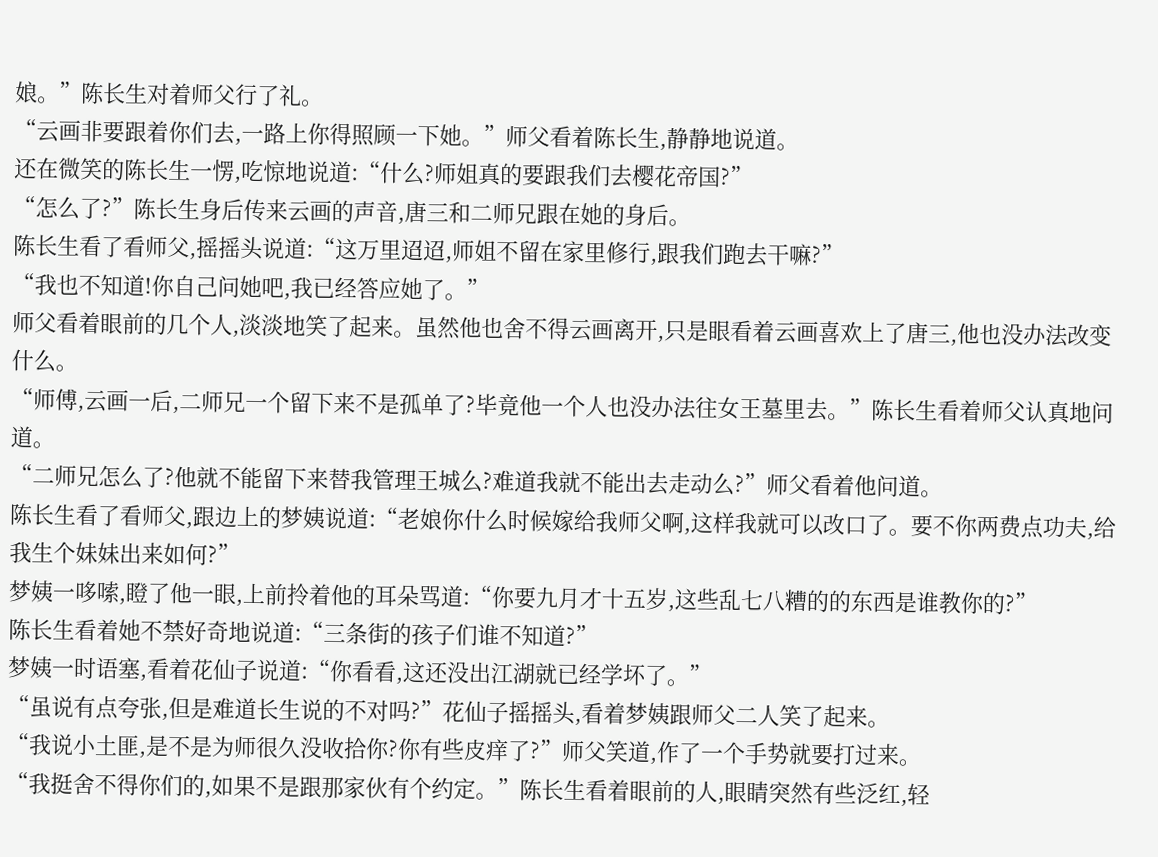娘。”陈长生对着师父行了礼。
“云画非要跟着你们去,一路上你得照顾一下她。”师父看着陈长生,静静地说道。
还在微笑的陈长生一愣,吃惊地说道:“什么?师姐真的要跟我们去樱花帝国?”
“怎么了?”陈长生身后传来云画的声音,唐三和二师兄跟在她的身后。
陈长生看了看师父,摇摇头说道:“这万里迢迢,师姐不留在家里修行,跟我们跑去干嘛?”
“我也不知道!你自己问她吧,我已经答应她了。”
师父看着眼前的几个人,淡淡地笑了起来。虽然他也舍不得云画离开,只是眼看着云画喜欢上了唐三,他也没办法改变什么。
“师傅,云画一后,二师兄一个留下来不是孤单了?毕竟他一个人也没办法往女王墓里去。”陈长生看着师父认真地问道。
“二师兄怎么了?他就不能留下来替我管理王城么?难道我就不能出去走动么?”师父看着他问道。
陈长生看了看师父,跟边上的梦姨说道:“老娘你什么时候嫁给我师父啊,这样我就可以改口了。要不你两费点功夫,给我生个妹妹出来如何?”
梦姨一哆嗦,瞪了他一眼,上前拎着他的耳朵骂道:“你要九月才十五岁,这些乱七八糟的的东西是谁教你的?”
陈长生看着她不禁好奇地说道:“三条街的孩子们谁不知道?”
梦姨一时语塞,看着花仙子说道:“你看看,这还没出江湖就已经学坏了。”
“虽说有点夸张,但是难道长生说的不对吗?”花仙子摇摇头,看着梦姨跟师父二人笑了起来。
“我说小土匪,是不是为师很久没收拾你?你有些皮痒了?”师父笑道,作了一个手势就要打过来。
“我挺舍不得你们的,如果不是跟那家伙有个约定。”陈长生看着眼前的人,眼睛突然有些泛红,轻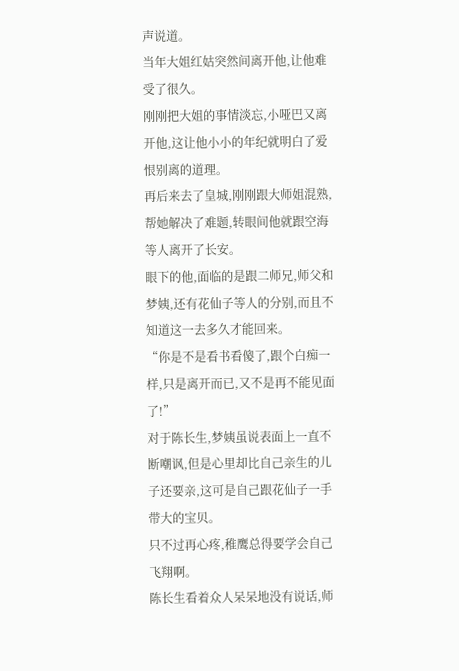声说道。
当年大姐红姑突然间离开他,让他难受了很久。
刚刚把大姐的事情淡忘,小哑巴又离开他,这让他小小的年纪就明白了爱恨别离的道理。
再后来去了皇城,刚刚跟大师姐混熟,帮她解决了难题,转眼间他就跟空海等人离开了长安。
眼下的他,面临的是跟二师兄,师父和梦姨,还有花仙子等人的分别,而且不知道这一去多久才能回来。
“你是不是看书看傻了,跟个白痴一样,只是离开而已,又不是再不能见面了!”
对于陈长生,梦姨虽说表面上一直不断嘲讽,但是心里却比自己亲生的儿子还要亲,这可是自己跟花仙子一手带大的宝贝。
只不过再心疼,稚鹰总得要学会自己飞翔啊。
陈长生看着众人呆呆地没有说话,师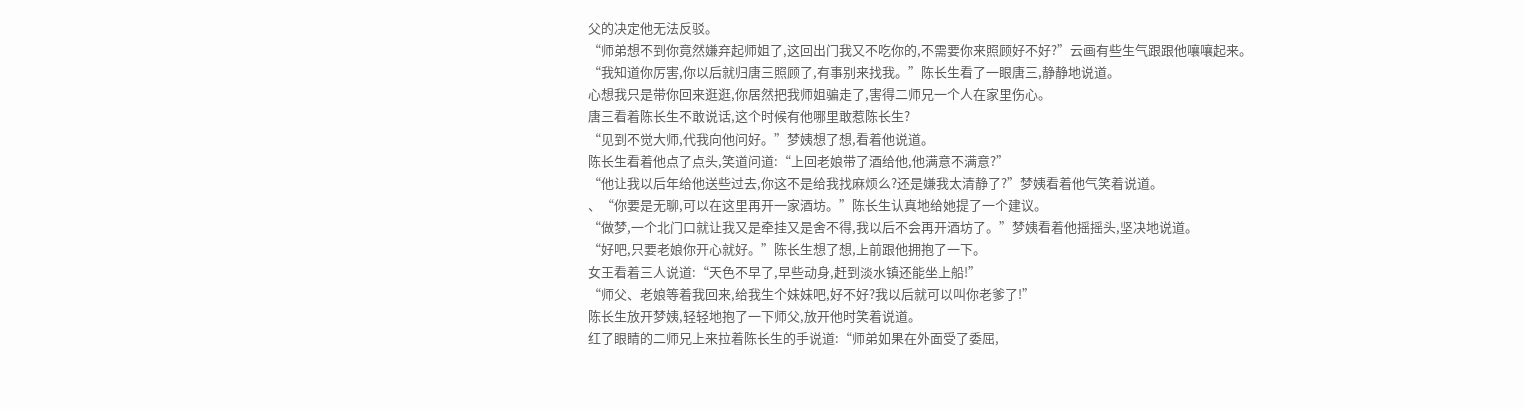父的决定他无法反驳。
“师弟想不到你竟然嫌弃起师姐了,这回出门我又不吃你的,不需要你来照顾好不好?”云画有些生气跟跟他嚷嚷起来。
“我知道你厉害,你以后就归唐三照顾了,有事别来找我。”陈长生看了一眼唐三,静静地说道。
心想我只是带你回来逛逛,你居然把我师姐骗走了,害得二师兄一个人在家里伤心。
唐三看着陈长生不敢说话,这个时候有他哪里敢惹陈长生?
“见到不觉大师,代我向他问好。”梦姨想了想,看着他说道。
陈长生看着他点了点头,笑道问道:“上回老娘带了酒给他,他满意不满意?”
“他让我以后年给他送些过去,你这不是给我找麻烦么?还是嫌我太清静了?”梦姨看着他气笑着说道。
、“你要是无聊,可以在这里再开一家酒坊。”陈长生认真地给她提了一个建议。
“做梦,一个北门口就让我又是牵挂又是舍不得,我以后不会再开酒坊了。”梦姨看着他摇摇头,坚决地说道。
“好吧,只要老娘你开心就好。”陈长生想了想,上前跟他拥抱了一下。
女王看着三人说道:“天色不早了,早些动身,赶到淡水镇还能坐上船!”
“师父、老娘等着我回来,给我生个妹妹吧,好不好?我以后就可以叫你老爹了!”
陈长生放开梦姨,轻轻地抱了一下师父,放开他时笑着说道。
红了眼睛的二师兄上来拉着陈长生的手说道:“师弟如果在外面受了委屈,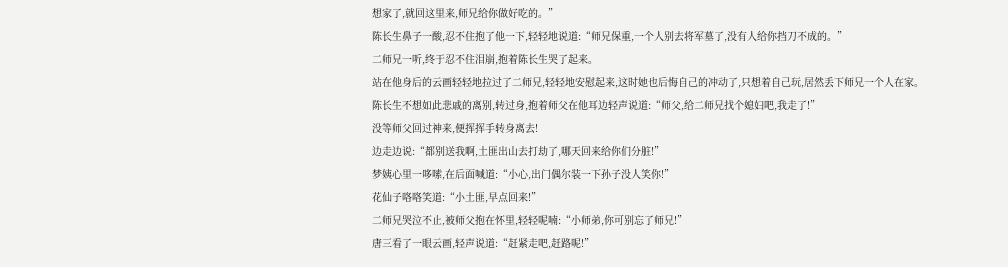想家了,就回这里来,师兄给你做好吃的。”
陈长生鼻子一酸,忍不住抱了他一下,轻轻地说道:“师兄保重,一个人别去将军墓了,没有人给你挡刀不成的。”
二师兄一听,终于忍不住泪崩,抱着陈长生哭了起来。
站在他身后的云画轻轻地拉过了二师兄,轻轻地安慰起来,这时她也后悔自己的冲动了,只想着自己玩,居然丢下师兄一个人在家。
陈长生不想如此悲戚的离别,转过身,抱着师父在他耳边轻声说道:“师父,给二师兄找个媳妇吧,我走了!”
没等师父回过神来,便挥挥手转身离去!
边走边说:“都别送我啊,土匪出山去打劫了,哪天回来给你们分脏!”
梦姨心里一哆嗦,在后面喊道:“小心,出门偶尔装一下孙子没人笑你!”
花仙子咯咯笑道:“小土匪,早点回来!”
二师兄哭泣不止,被师父抱在怀里,轻轻呢喃:“小师弟,你可别忘了师兄!”
唐三看了一眼云画,轻声说道:“赶紧走吧,赶路呢!”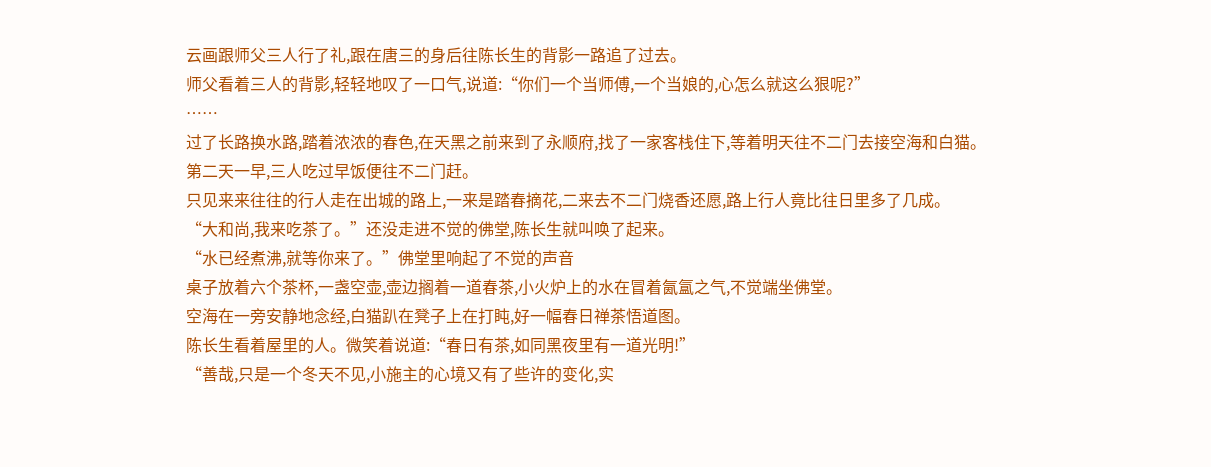云画跟师父三人行了礼,跟在唐三的身后往陈长生的背影一路追了过去。
师父看着三人的背影,轻轻地叹了一口气,说道:“你们一个当师傅,一个当娘的,心怎么就这么狠呢?”
……
过了长路换水路,踏着浓浓的春色,在天黑之前来到了永顺府,找了一家客栈住下,等着明天往不二门去接空海和白猫。
第二天一早,三人吃过早饭便往不二门赶。
只见来来往往的行人走在出城的路上,一来是踏春摘花,二来去不二门烧香还愿,路上行人竟比往日里多了几成。
“大和尚,我来吃茶了。”还没走进不觉的佛堂,陈长生就叫唤了起来。
“水已经煮沸,就等你来了。”佛堂里响起了不觉的声音
桌子放着六个茶杯,一盏空壶,壶边搁着一道春茶,小火炉上的水在冒着氤氲之气,不觉端坐佛堂。
空海在一旁安静地念经,白猫趴在凳子上在打盹,好一幅春日禅茶悟道图。
陈长生看着屋里的人。微笑着说道:“春日有茶,如同黑夜里有一道光明!”
“善哉,只是一个冬天不见,小施主的心境又有了些许的变化,实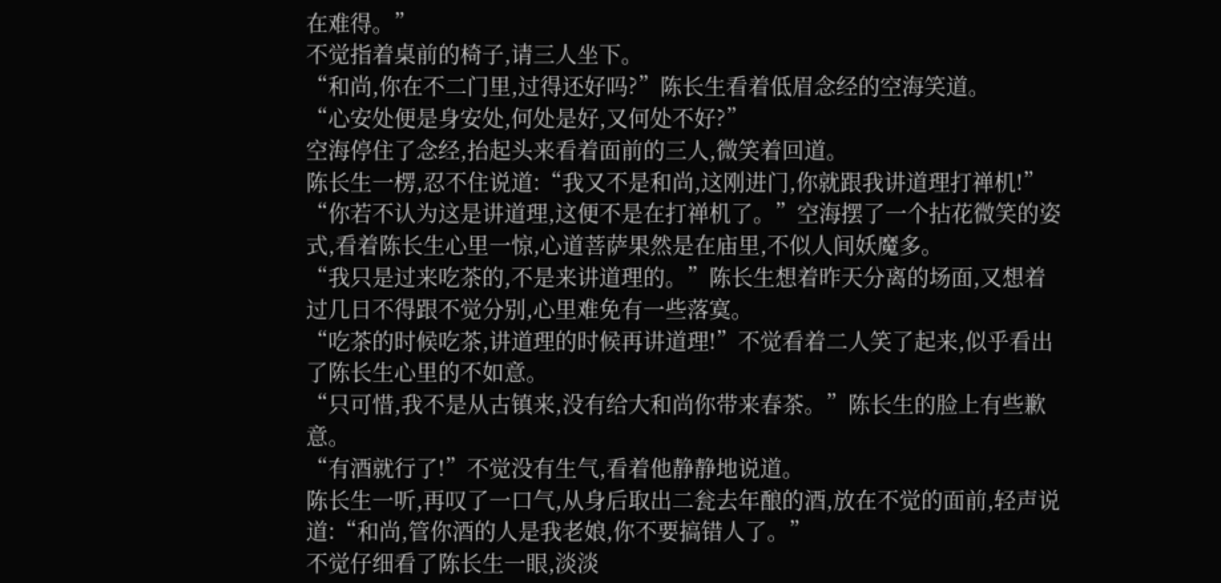在难得。”
不觉指着桌前的椅子,请三人坐下。
“和尚,你在不二门里,过得还好吗?”陈长生看着低眉念经的空海笑道。
“心安处便是身安处,何处是好,又何处不好?”
空海停住了念经,抬起头来看着面前的三人,微笑着回道。
陈长生一楞,忍不住说道:“我又不是和尚,这刚进门,你就跟我讲道理打禅机!”
“你若不认为这是讲道理,这便不是在打禅机了。”空海摆了一个拈花微笑的姿式,看着陈长生心里一惊,心道菩萨果然是在庙里,不似人间妖魔多。
“我只是过来吃茶的,不是来讲道理的。”陈长生想着昨天分离的场面,又想着过几日不得跟不觉分别,心里难免有一些落寞。
“吃茶的时候吃茶,讲道理的时候再讲道理!”不觉看着二人笑了起来,似乎看出了陈长生心里的不如意。
“只可惜,我不是从古镇来,没有给大和尚你带来春茶。”陈长生的脸上有些歉意。
“有酒就行了!”不觉没有生气,看着他静静地说道。
陈长生一听,再叹了一口气,从身后取出二瓮去年酿的酒,放在不觉的面前,轻声说道:“和尚,管你酒的人是我老娘,你不要搞错人了。”
不觉仔细看了陈长生一眼,淡淡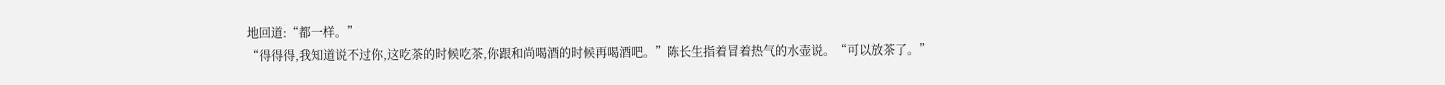地回道:“都一样。”
“得得得,我知道说不过你,这吃茶的时候吃茶,你跟和尚喝酒的时候再喝酒吧。”陈长生指着冒着热气的水壶说。“可以放茶了。”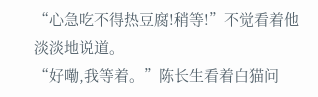“心急吃不得热豆腐!稍等!”不觉看着他淡淡地说道。
“好嘞,我等着。”陈长生看着白猫问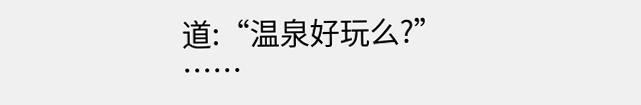道:“温泉好玩么?”
……